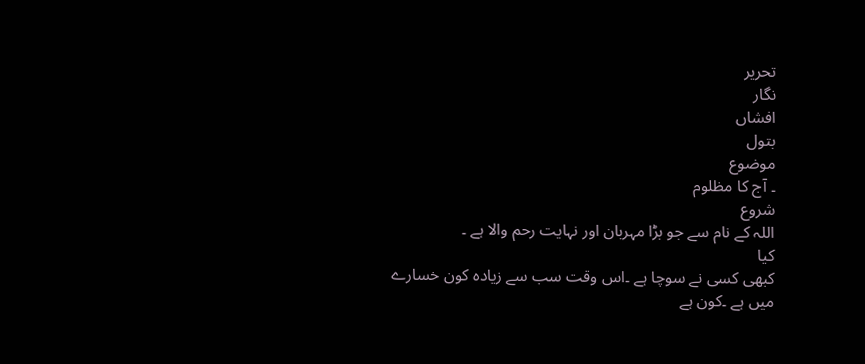تحریر
نگار
افشاں
بتول
موضوع
۔ آج کا مظلوم
شروع
اللہ کے نام سے جو بڑا مہربان اور نہایت رحم والا ہے ۔
کیا
کبھی کسی نے سوچا ہے ۔اس وقت سب سے زیادہ کون خسارے میں ہے ۔کون ہے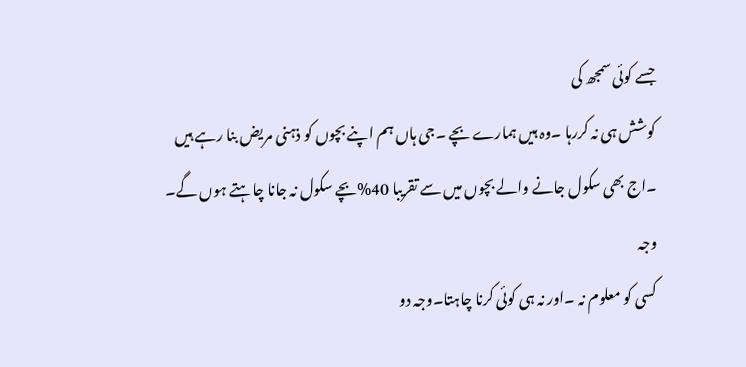جسے کوئی سمجھ کی
کوشش ہی نہ کررہا ۔وہ ہیں ہمارے بچے ۔جی ہاں ہم اپنے بچوں کو ذہنی مریض بنا رہے ہیں
۔اج بھی سکول جانے والے بچوں میں سے تقریبا 40%بچے سکول نہ جانا چاہتے ہوں گے۔
وجہ
کسی کو معلوم نہ ۔اور نہ ہی کوئی کرنا چاہتا۔وجہ دو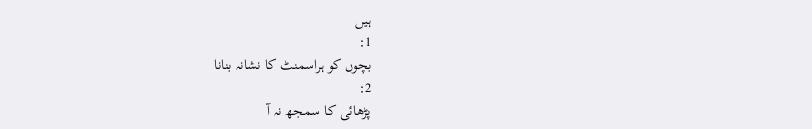ہیں
1:
بچوں کو ہراسمنٹ کا نشانہ بنانا
2:
پڑھائی کا سمجھ نہ آ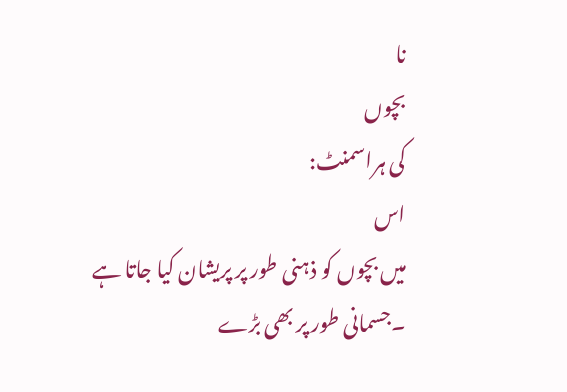نا
بچوں
کی ہراسمنٹ:
اس
میں بچوں کو ذہنی طور پر پریشان کیا جاتا ہے ۔جسمانی طور پر بھی بڑے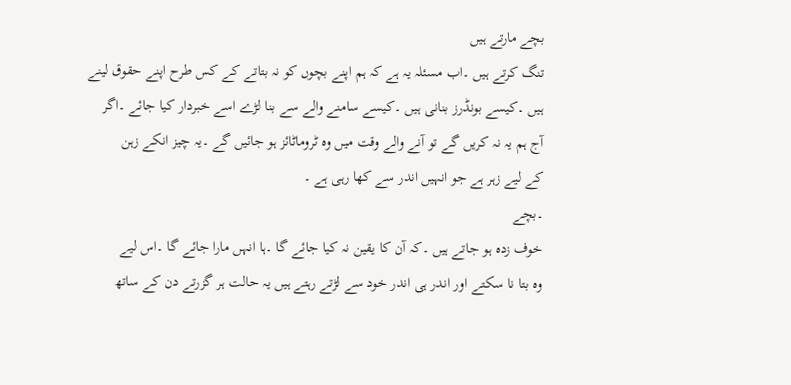بچے مارتے ہیں
تنگ کرتے ہیں ۔اب مسئلہ یہ ہے کہ ہم اپنے بچوں کو نہ بتاتے کے کس طرح اپنے حقوق لینے
ہیں ۔کیسے بونڈرز بنانی ہیں ۔کیسے سامنے والے سے بنا لڑے اسے خبردار کیا جائے ۔اگر
آج ہم یہ نہ کریں گے تو آنے والے وقت میں وہ ٹروماٹائز ہو جائیں گے ۔یہ چیز انکے زہن
کے لیے زہر ہے جو انہیں اندر سے کھا رہی ہے ۔
۔بچے
خوف زدہ ہو جاتے ہیں ۔کہ آن کا یقین نہ کیا جائے گا ۔ہا انہں مارا جائے گا ۔اس لیے
وہ بتا نا سکتے اور اندر ہی اندر خود سے لڑتے رہتے ہیں یہ حالت ہر گزرتے دن کے ساتھ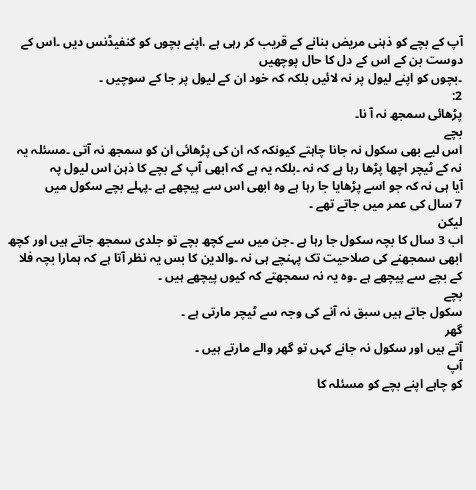آپ کے بچے کو ذہنی مریض بنانے کے قریب کر رہی ہے .اپنے بچوں کو کنفیڈنس دیں ۔اس کے دوست بن کے اس کے دل کا حال پوچھیں
۔بچوں کو اپنے لیول پر نہ لائیں بلکہ کہ خود ان کے لیول پر جا کے سوچیں ۔
2:
پڑھائی سمجھ نہ آ نا۔
بچے
اس لیے بھی سکول نہ جانا چاہتے کیونکہ کہ ان کی پڑھائی ان کو سمجھ نہ آتی ۔مسئلہ یہ
نہ کے ٹیچر اچھا پڑھا رہا ہے کہ نہ ۔بلکہ یہ ہے کہ ابھی آپ کے بچے کا ذہن اس لیول پہ
آیا ہی نہ کہ جو اسے پڑھایا جا رہا ہے وہ ابھی اس سے پیچھے ہے ۔پہلے بچے سکول میں
7 سال کی عمر میں جاتے تھے ۔
لیکن
اب 3 سال کا بچہ سکول جا رہا ہے ۔جن میں سے کچھ بچے تو جلدی سمجھ جاتے ہیں اور کچھ
ابھی سمجھنے کی صلاحیت تک پہنچے ہی نہ ۔والدین کا بس یہ نظر آتا ہے کہ ہمارا بچہ فلا
کے بچے سے پیچھے ہے ۔وہ یہ نہ سمجھتے کہ کیوں پیچھے ہیں ۔
بچے
سکول جاتے ہیں سبق نہ آنے کی وجہ سے ٹیچر مارتی ہے ۔
گھر
آتے ہیں اور سکول نہ جانے کہں تو گھر والے مارتے ہیں ۔
آپ
کو چاہے اپنے بچے کو مسئلہ کا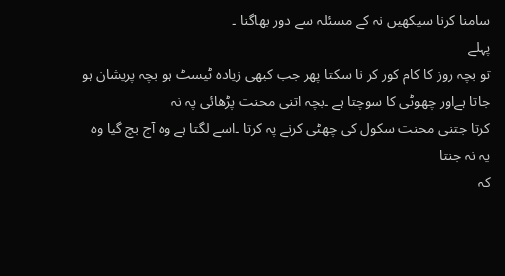سامنا کرنا سیکھیں نہ کے مسئلہ سے دور بھاگنا ۔
پہلے
تو بچہ روز کا کام کور کر نا سکتا پھر جب کبھی زیادہ ٹیسٹ ہو بچہ پریشان ہو جاتا ہےاور چھوٹی کا سوچتا ہے ۔بچہ اتنی محنت پڑھائی پہ نہ
کرتا جتنی محنت سکول کی چھٹی کرنے پہ کرتا ۔اسے لگتا ہے وہ آج بچ گیا وہ یہ نہ جنتا
کہ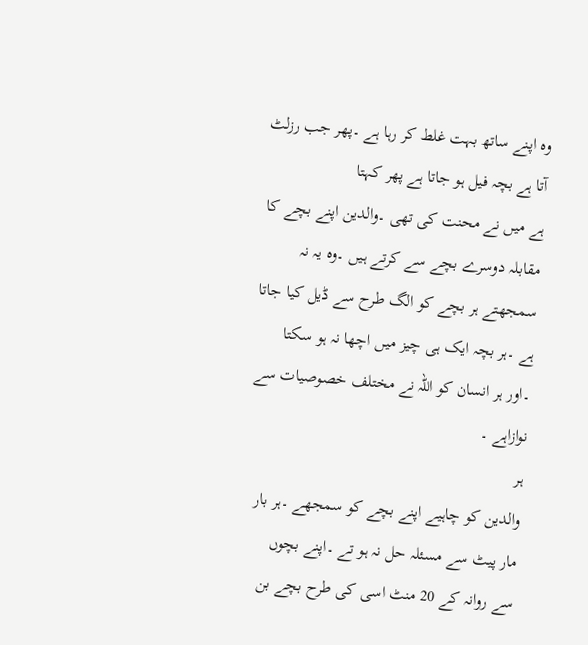وہ اپنے ساتھ بہت غلط کر رہا ہے ۔پھر جب رزلٹ آتا ہے بچہ فیل ہو جاتا ہے پھر کہتا
ہے میں نے محنت کی تھی ۔والدین اپنے بچے کا مقابلہ دوسرے بچے سے کرتے ہیں ۔وہ یہ نہ
سمجھتے ہر بچے کو الگ طرح سے ڈیل کیا جاتا ہے ۔ہر بچہ ایک ہی چیز میں اچھا نہ ہو سکتا
۔اور ہر انسان کو اللہ نے مختلف خصوصیات سے نوازاہے ۔
ہر
والدین کو چاہیے اپنے بچے کو سمجھے ۔ہر بار مار پیٹ سے مسئلہ حل نہ ہو تے ۔اپنے بچوں
سے روانہ کے 20 منٹ اسی کی طرح بچے بن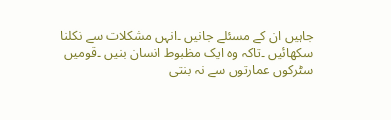جاہیں ان کے مسئلے جانیں ۔انہں مشکلات سے نکلنا
سکھائیں ۔تاکہ وہ ایک مظبوط انسان بنیں ۔قومیں سٹرکوں عمارتوں سے نہ بنتی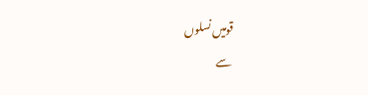قومیں نسلوں
سے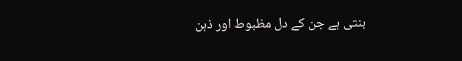بنتی ہے جن کے دل مظبوط اور ذہن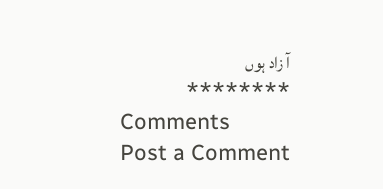آ زاد ہوں
********
Comments
Post a Comment